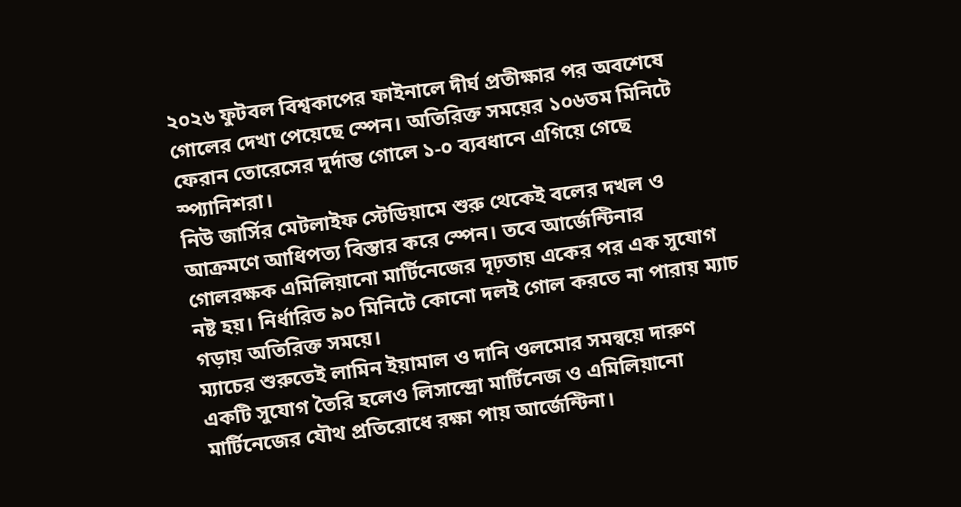২০২৬ ফুটবল বিশ্বকাপের ফাইনালে দীর্ঘ প্রতীক্ষার পর অবশেষে গোলের দেখা পেয়েছে স্পেন। অতিরিক্ত সময়ের ১০৬তম মিনিটে ফেরান তোরেসের দুর্দান্ত গোলে ১-০ ব্যবধানে এগিয়ে গেছে স্প্যানিশরা।
নিউ জার্সির মেটলাইফ স্টেডিয়ামে শুরু থেকেই বলের দখল ও আক্রমণে আধিপত্য বিস্তার করে স্পেন। তবে আর্জেন্টিনার গোলরক্ষক এমিলিয়ানো মার্টিনেজের দৃঢ়তায় একের পর এক সুযোগ নষ্ট হয়। নির্ধারিত ৯০ মিনিটে কোনো দলই গোল করতে না পারায় ম্যাচ গড়ায় অতিরিক্ত সময়ে।
ম্যাচের শুরুতেই লামিন ইয়ামাল ও দানি ওলমোর সমন্বয়ে দারুণ একটি সুযোগ তৈরি হলেও লিসান্দ্রো মার্টিনেজ ও এমিলিয়ানো মার্টিনেজের যৌথ প্রতিরোধে রক্ষা পায় আর্জেন্টিনা।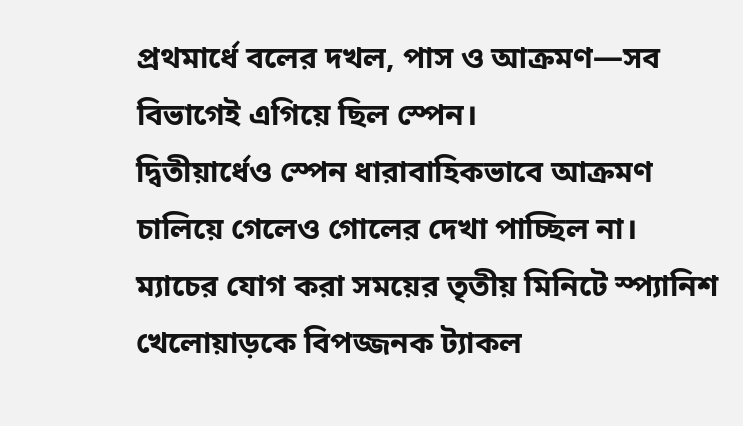প্রথমার্ধে বলের দখল, পাস ও আক্রমণ—সব বিভাগেই এগিয়ে ছিল স্পেন।
দ্বিতীয়ার্ধেও স্পেন ধারাবাহিকভাবে আক্রমণ চালিয়ে গেলেও গোলের দেখা পাচ্ছিল না। ম্যাচের যোগ করা সময়ের তৃতীয় মিনিটে স্প্যানিশ খেলোয়াড়কে বিপজ্জনক ট্যাকল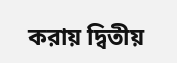করায় দ্বিতীয়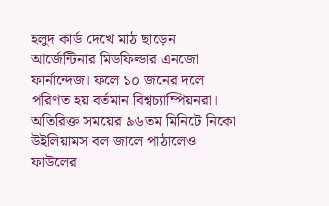হলুদ কার্ড দেখে মাঠ ছাড়েন আর্জেন্টিনার মিডফিল্ডার এনজো ফার্নান্দেজ। ফলে ১০ জনের দলে পরিণত হয় বর্তমান বিশ্বচ্যাম্পিয়নরা।
অতিরিক্ত সময়ের ৯৬তম মিনিটে নিকো উইলিয়ামস বল জালে পাঠালেও ফাউলের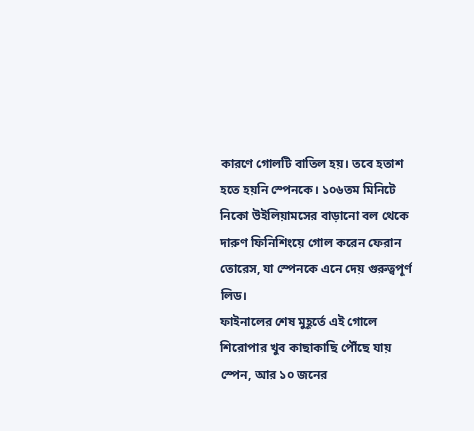কারণে গোলটি বাতিল হয়। তবে হতাশ হতে হয়নি স্পেনকে। ১০৬তম মিনিটে নিকো উইলিয়ামসের বাড়ানো বল থেকে দারুণ ফিনিশিংয়ে গোল করেন ফেরান তোরেস, যা স্পেনকে এনে দেয় গুরুত্বপূর্ণ লিড।
ফাইনালের শেষ মুহূর্তে এই গোলে শিরোপার খুব কাছাকাছি পৌঁছে যায় স্পেন, আর ১০ জনের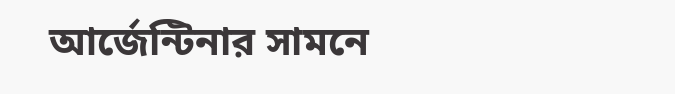আর্জেন্টিনার সামনে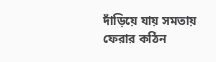দাঁড়িয়ে যায় সমতায় ফেরার কঠিন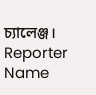চ্যালেঞ্জ।
Reporter Name